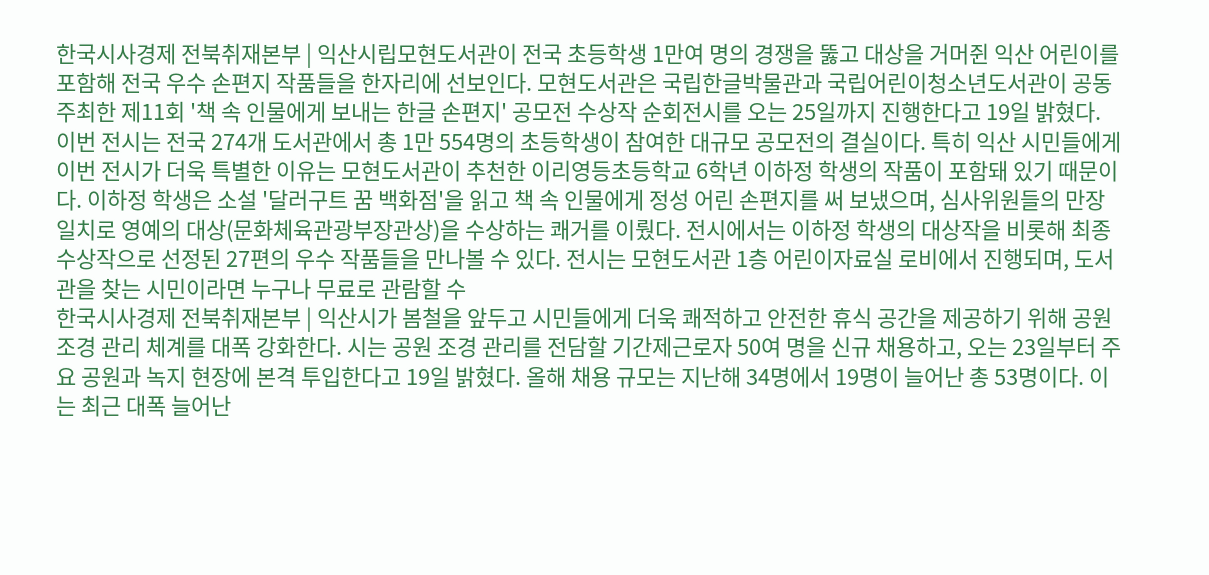한국시사경제 전북취재본부 | 익산시립모현도서관이 전국 초등학생 1만여 명의 경쟁을 뚫고 대상을 거머쥔 익산 어린이를 포함해 전국 우수 손편지 작품들을 한자리에 선보인다. 모현도서관은 국립한글박물관과 국립어린이청소년도서관이 공동 주최한 제11회 '책 속 인물에게 보내는 한글 손편지' 공모전 수상작 순회전시를 오는 25일까지 진행한다고 19일 밝혔다. 이번 전시는 전국 274개 도서관에서 총 1만 554명의 초등학생이 참여한 대규모 공모전의 결실이다. 특히 익산 시민들에게 이번 전시가 더욱 특별한 이유는 모현도서관이 추천한 이리영등초등학교 6학년 이하정 학생의 작품이 포함돼 있기 때문이다. 이하정 학생은 소설 '달러구트 꿈 백화점'을 읽고 책 속 인물에게 정성 어린 손편지를 써 보냈으며, 심사위원들의 만장일치로 영예의 대상(문화체육관광부장관상)을 수상하는 쾌거를 이뤘다. 전시에서는 이하정 학생의 대상작을 비롯해 최종 수상작으로 선정된 27편의 우수 작품들을 만나볼 수 있다. 전시는 모현도서관 1층 어린이자료실 로비에서 진행되며, 도서관을 찾는 시민이라면 누구나 무료로 관람할 수
한국시사경제 전북취재본부 | 익산시가 봄철을 앞두고 시민들에게 더욱 쾌적하고 안전한 휴식 공간을 제공하기 위해 공원 조경 관리 체계를 대폭 강화한다. 시는 공원 조경 관리를 전담할 기간제근로자 50여 명을 신규 채용하고, 오는 23일부터 주요 공원과 녹지 현장에 본격 투입한다고 19일 밝혔다. 올해 채용 규모는 지난해 34명에서 19명이 늘어난 총 53명이다. 이는 최근 대폭 늘어난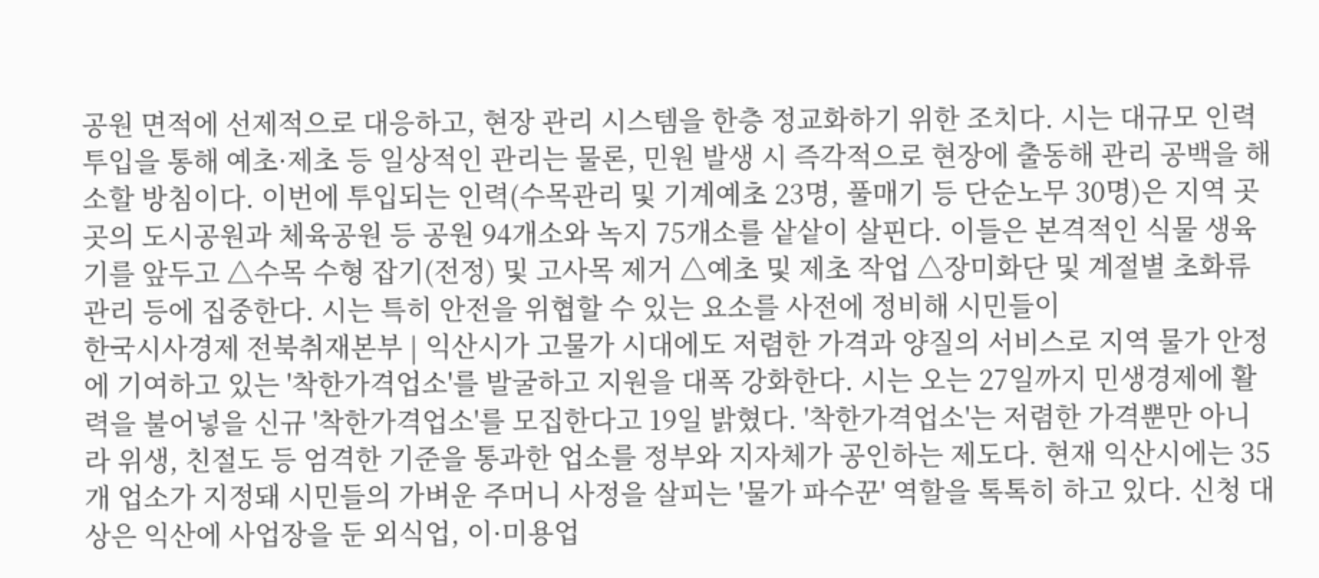공원 면적에 선제적으로 대응하고, 현장 관리 시스템을 한층 정교화하기 위한 조치다. 시는 대규모 인력 투입을 통해 예초·제초 등 일상적인 관리는 물론, 민원 발생 시 즉각적으로 현장에 출동해 관리 공백을 해소할 방침이다. 이번에 투입되는 인력(수목관리 및 기계예초 23명, 풀매기 등 단순노무 30명)은 지역 곳곳의 도시공원과 체육공원 등 공원 94개소와 녹지 75개소를 샅샅이 살핀다. 이들은 본격적인 식물 생육기를 앞두고 △수목 수형 잡기(전정) 및 고사목 제거 △예초 및 제초 작업 △장미화단 및 계절별 초화류 관리 등에 집중한다. 시는 특히 안전을 위협할 수 있는 요소를 사전에 정비해 시민들이
한국시사경제 전북취재본부 | 익산시가 고물가 시대에도 저렴한 가격과 양질의 서비스로 지역 물가 안정에 기여하고 있는 '착한가격업소'를 발굴하고 지원을 대폭 강화한다. 시는 오는 27일까지 민생경제에 활력을 불어넣을 신규 '착한가격업소'를 모집한다고 19일 밝혔다. '착한가격업소'는 저렴한 가격뿐만 아니라 위생, 친절도 등 엄격한 기준을 통과한 업소를 정부와 지자체가 공인하는 제도다. 현재 익산시에는 35개 업소가 지정돼 시민들의 가벼운 주머니 사정을 살피는 '물가 파수꾼' 역할을 톡톡히 하고 있다. 신청 대상은 익산에 사업장을 둔 외식업, 이·미용업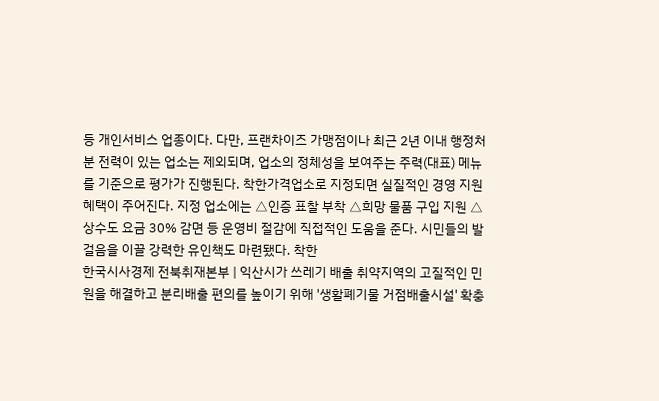등 개인서비스 업종이다. 다만, 프랜차이즈 가맹점이나 최근 2년 이내 행정처분 전력이 있는 업소는 제외되며, 업소의 정체성을 보여주는 주력(대표) 메뉴를 기준으로 평가가 진행된다. 착한가격업소로 지정되면 실질적인 경영 지원 혜택이 주어진다. 지정 업소에는 △인증 표찰 부착 △희망 물품 구입 지원 △상수도 요금 30% 감면 등 운영비 절감에 직접적인 도움을 준다. 시민들의 발걸음을 이끌 강력한 유인책도 마련됐다. 착한
한국시사경제 전북취재본부 | 익산시가 쓰레기 배출 취약지역의 고질적인 민원을 해결하고 분리배출 편의를 높이기 위해 '생활폐기물 거점배출시설' 확충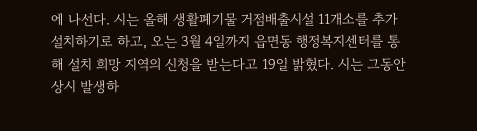에 나선다. 시는 올해 생활폐기물 거점배출시설 11개소를 추가 설치하기로 하고, 오는 3월 4일까지 읍면동 행정복지센터를 통해 설치 희망 지역의 신청을 받는다고 19일 밝혔다. 시는 그동안 상시 발생하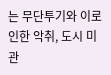는 무단투기와 이로 인한 악취, 도시 미관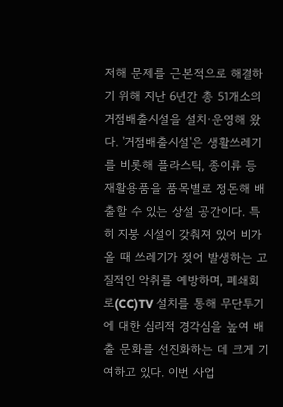저해 문제를 근본적으로 해결하기 위해 지난 6년간 총 51개소의 거점배출시설을 설치·운영해 왔다. '거점배출시설'은 생활쓰레기를 비롯해 플라스틱, 종이류 등 재활용품을 품목별로 정돈해 배출할 수 있는 상설 공간이다. 특히 지붕 시설이 갖춰져 있어 비가 올 때 쓰레기가 젖어 발생하는 고질적인 악취를 예방하며, 폐쇄회로(CC)TV 설치를 통해 무단투기에 대한 심리적 경각심을 높여 배출 문화를 선진화하는 데 크게 기여하고 있다. 이번 사업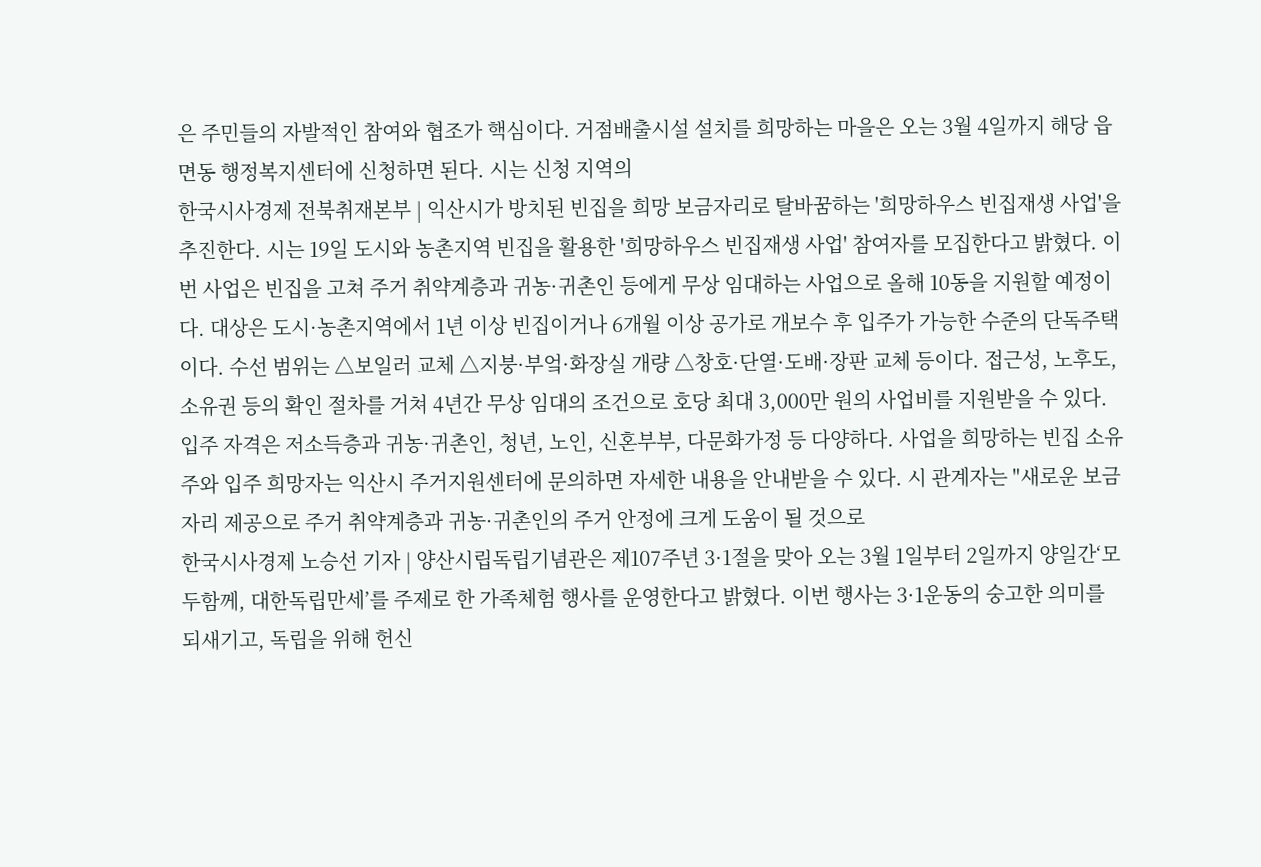은 주민들의 자발적인 참여와 협조가 핵심이다. 거점배출시설 설치를 희망하는 마을은 오는 3월 4일까지 해당 읍면동 행정복지센터에 신청하면 된다. 시는 신청 지역의
한국시사경제 전북취재본부 | 익산시가 방치된 빈집을 희망 보금자리로 탈바꿈하는 '희망하우스 빈집재생 사업'을 추진한다. 시는 19일 도시와 농촌지역 빈집을 활용한 '희망하우스 빈집재생 사업' 참여자를 모집한다고 밝혔다. 이번 사업은 빈집을 고쳐 주거 취약계층과 귀농·귀촌인 등에게 무상 임대하는 사업으로 올해 10동을 지원할 예정이다. 대상은 도시·농촌지역에서 1년 이상 빈집이거나 6개월 이상 공가로 개보수 후 입주가 가능한 수준의 단독주택이다. 수선 범위는 △보일러 교체 △지붕·부엌·화장실 개량 △창호·단열·도배·장판 교체 등이다. 접근성, 노후도, 소유권 등의 확인 절차를 거쳐 4년간 무상 임대의 조건으로 호당 최대 3,000만 원의 사업비를 지원받을 수 있다. 입주 자격은 저소득층과 귀농·귀촌인, 청년, 노인, 신혼부부, 다문화가정 등 다양하다. 사업을 희망하는 빈집 소유주와 입주 희망자는 익산시 주거지원센터에 문의하면 자세한 내용을 안내받을 수 있다. 시 관계자는 "새로운 보금자리 제공으로 주거 취약계층과 귀농·귀촌인의 주거 안정에 크게 도움이 될 것으로
한국시사경제 노승선 기자 | 양산시립독립기념관은 제107주년 3·1절을 맞아 오는 3월 1일부터 2일까지 양일간‘모두함께, 대한독립만세’를 주제로 한 가족체험 행사를 운영한다고 밝혔다. 이번 행사는 3·1운동의 숭고한 의미를 되새기고, 독립을 위해 헌신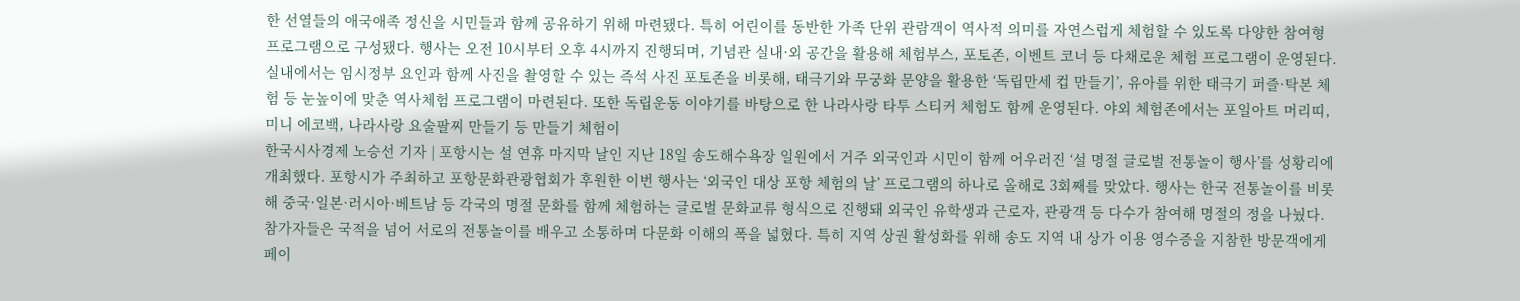한 선열들의 애국애족 정신을 시민들과 함께 공유하기 위해 마련됐다. 특히 어린이를 동반한 가족 단위 관람객이 역사적 의미를 자연스럽게 체험할 수 있도록 다양한 참여형 프로그램으로 구성됐다. 행사는 오전 10시부터 오후 4시까지 진행되며, 기념관 실내·외 공간을 활용해 체험부스, 포토존, 이벤트 코너 등 다채로운 체험 프로그램이 운영된다. 실내에서는 임시정부 요인과 함께 사진을 촬영할 수 있는 즉석 사진 포토존을 비롯해, 태극기와 무궁화 문양을 활용한 ‘독립만세 컵 만들기’, 유아를 위한 태극기 퍼즐·탁본 체험 등 눈높이에 맞춘 역사체험 프로그램이 마련된다. 또한 독립운동 이야기를 바탕으로 한 나라사랑 타투 스티커 체험도 함께 운영된다. 야외 체험존에서는 포일아트 머리띠, 미니 에코백, 나라사랑 요술팔찌 만들기 등 만들기 체험이
한국시사경제 노승선 기자 | 포항시는 설 연휴 마지막 날인 지난 18일 송도해수욕장 일원에서 거주 외국인과 시민이 함께 어우러진 ‘설 명절 글로벌 전통놀이 행사’를 성황리에 개최했다. 포항시가 주최하고 포항문화관광협회가 후원한 이번 행사는 ‘외국인 대상 포항 체험의 날’ 프로그램의 하나로 올해로 3회째를 맞았다. 행사는 한국 전통놀이를 비롯해 중국·일본·러시아·베트남 등 각국의 명절 문화를 함께 체험하는 글로벌 문화교류 형식으로 진행돼 외국인 유학생과 근로자, 관광객 등 다수가 참여해 명절의 정을 나눴다. 참가자들은 국적을 넘어 서로의 전통놀이를 배우고 소통하며 다문화 이해의 폭을 넓혔다. 특히 지역 상권 활성화를 위해 송도 지역 내 상가 이용 영수증을 지참한 방문객에게 페이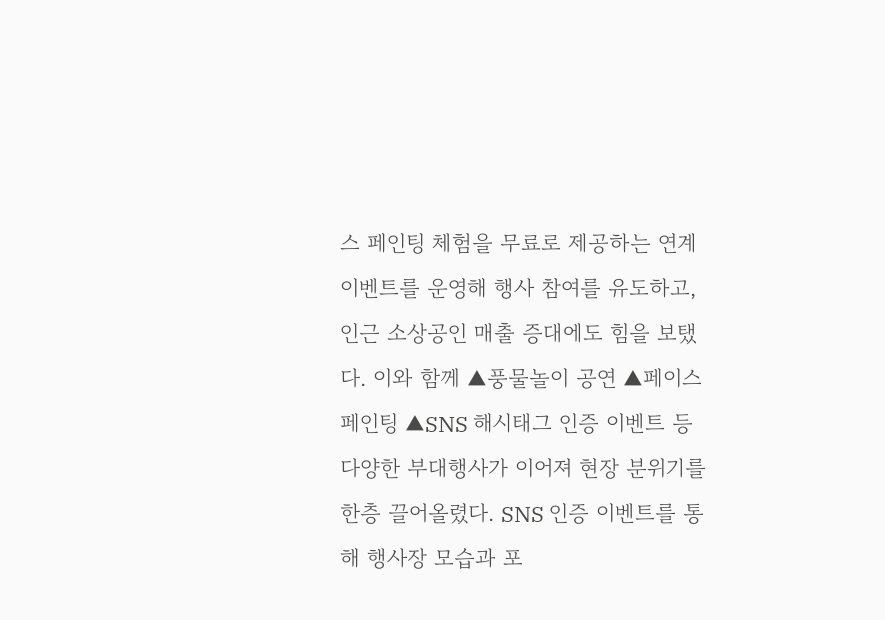스 페인팅 체험을 무료로 제공하는 연계 이벤트를 운영해 행사 참여를 유도하고, 인근 소상공인 매출 증대에도 힘을 보탰다. 이와 함께 ▲풍물놀이 공연 ▲페이스 페인팅 ▲SNS 해시태그 인증 이벤트 등 다양한 부대행사가 이어져 현장 분위기를 한층 끌어올렸다. SNS 인증 이벤트를 통해 행사장 모습과 포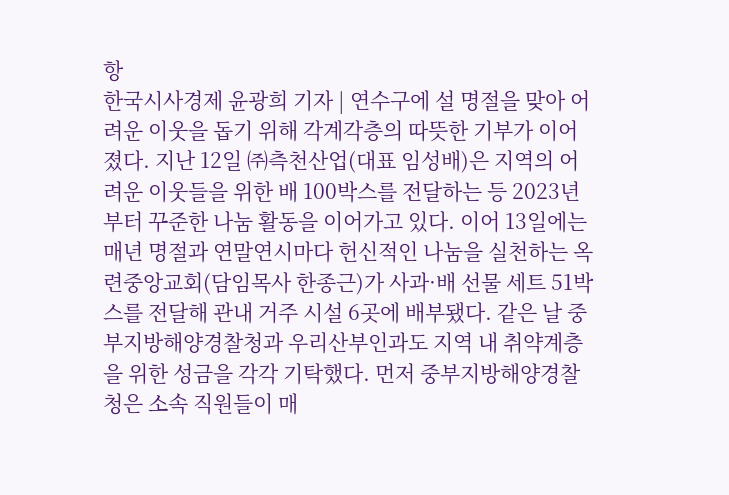항
한국시사경제 윤광희 기자 | 연수구에 설 명절을 맞아 어려운 이웃을 돕기 위해 각계각층의 따뜻한 기부가 이어졌다. 지난 12일 ㈜측천산업(대표 임성배)은 지역의 어려운 이웃들을 위한 배 100박스를 전달하는 등 2023년부터 꾸준한 나눔 활동을 이어가고 있다. 이어 13일에는 매년 명절과 연말연시마다 헌신적인 나눔을 실천하는 옥련중앙교회(담임목사 한종근)가 사과·배 선물 세트 51박스를 전달해 관내 거주 시설 6곳에 배부됐다. 같은 날 중부지방해양경찰청과 우리산부인과도 지역 내 취약계층을 위한 성금을 각각 기탁했다. 먼저 중부지방해양경찰청은 소속 직원들이 매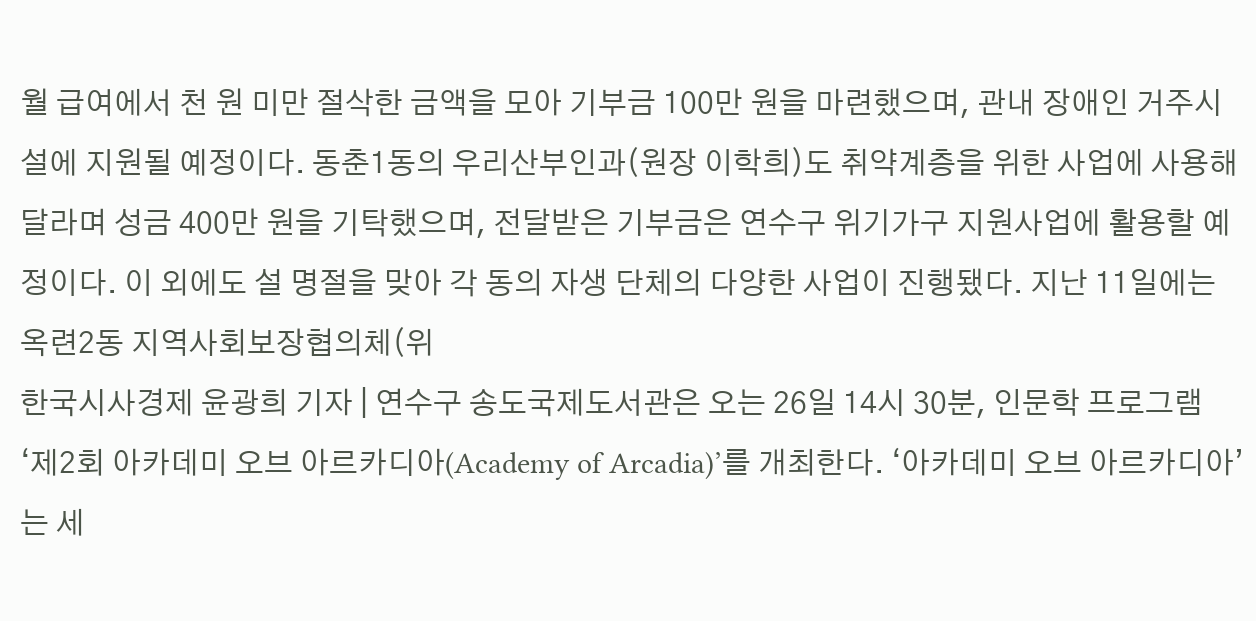월 급여에서 천 원 미만 절삭한 금액을 모아 기부금 100만 원을 마련했으며, 관내 장애인 거주시설에 지원될 예정이다. 동춘1동의 우리산부인과(원장 이학희)도 취약계층을 위한 사업에 사용해 달라며 성금 400만 원을 기탁했으며, 전달받은 기부금은 연수구 위기가구 지원사업에 활용할 예정이다. 이 외에도 설 명절을 맞아 각 동의 자생 단체의 다양한 사업이 진행됐다. 지난 11일에는 옥련2동 지역사회보장협의체(위
한국시사경제 윤광희 기자 | 연수구 송도국제도서관은 오는 26일 14시 30분, 인문학 프로그램 ‘제2회 아카데미 오브 아르카디아(Academy of Arcadia)’를 개최한다. ‘아카데미 오브 아르카디아’는 세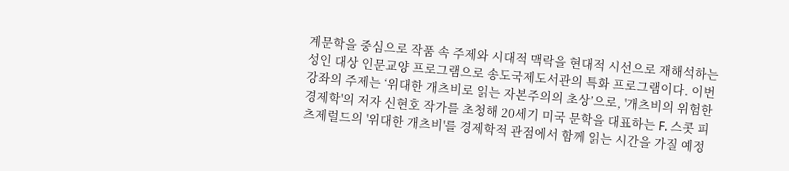계문학을 중심으로 작품 속 주제와 시대적 맥락을 현대적 시선으로 재해석하는 성인 대상 인문교양 프로그램으로 송도국제도서관의 특화 프로그램이다. 이번 강좌의 주제는 ‘위대한 개츠비로 읽는 자본주의의 초상’으로, '개츠비의 위험한 경제학'의 저자 신현호 작가를 초청해 20세기 미국 문학을 대표하는 F. 스콧 피츠제럴드의 '위대한 개츠비'를 경제학적 관점에서 함께 읽는 시간을 가질 예정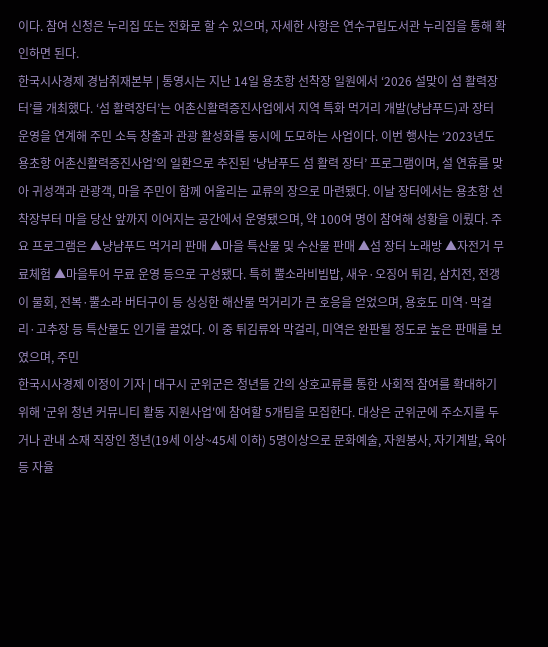이다. 참여 신청은 누리집 또는 전화로 할 수 있으며, 자세한 사항은 연수구립도서관 누리집을 통해 확인하면 된다.
한국시사경제 경남취재본부 | 통영시는 지난 14일 용초항 선착장 일원에서 ‘2026 설맞이 섬 활력장터’를 개최했다. ‘섬 활력장터’는 어촌신활력증진사업에서 지역 특화 먹거리 개발(냥냠푸드)과 장터 운영을 연계해 주민 소득 창출과 관광 활성화를 동시에 도모하는 사업이다. 이번 행사는 ‘2023년도 용초항 어촌신활력증진사업’의 일환으로 추진된 ‘냥냠푸드 섬 활력 장터’ 프로그램이며, 설 연휴를 맞아 귀성객과 관광객, 마을 주민이 함께 어울리는 교류의 장으로 마련됐다. 이날 장터에서는 용초항 선착장부터 마을 당산 앞까지 이어지는 공간에서 운영됐으며, 약 100여 명이 참여해 성황을 이뤘다. 주요 프로그램은 ▲냥냠푸드 먹거리 판매 ▲마을 특산물 및 수산물 판매 ▲섬 장터 노래방 ▲자전거 무료체험 ▲마을투어 무료 운영 등으로 구성됐다. 특히 뿔소라비빔밥, 새우·오징어 튀김, 삼치전, 전갱이 물회, 전복·뿔소라 버터구이 등 싱싱한 해산물 먹거리가 큰 호응을 얻었으며, 용호도 미역·막걸리·고추장 등 특산물도 인기를 끌었다. 이 중 튀김류와 막걸리, 미역은 완판될 정도로 높은 판매를 보였으며, 주민
한국시사경제 이정이 기자 | 대구시 군위군은 청년들 간의 상호교류를 통한 사회적 참여를 확대하기 위해 '군위 청년 커뮤니티 활동 지원사업'에 참여할 5개팀을 모집한다. 대상은 군위군에 주소지를 두거나 관내 소재 직장인 청년(19세 이상~45세 이하) 5명이상으로 문화예술, 자원봉사, 자기계발, 육아 등 자율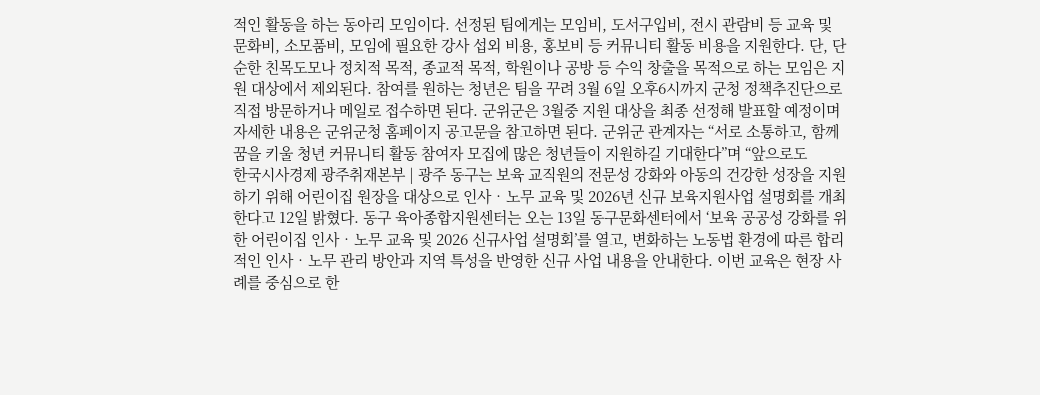적인 활동을 하는 동아리 모임이다. 선정된 팀에게는 모임비, 도서구입비, 전시 관람비 등 교육 및 문화비, 소모품비, 모임에 필요한 강사 섭외 비용, 홍보비 등 커뮤니티 활동 비용을 지원한다. 단, 단순한 친목도모나 정치적 목적, 종교적 목적, 학원이나 공방 등 수익 창출을 목적으로 하는 모임은 지원 대상에서 제외된다. 참여를 원하는 청년은 팀을 꾸려 3월 6일 오후6시까지 군청 정책추진단으로 직접 방문하거나 메일로 접수하면 된다. 군위군은 3월중 지원 대상을 최종 선정해 발표할 예정이며 자세한 내용은 군위군청 홈페이지 공고문을 참고하면 된다. 군위군 관계자는 “서로 소통하고, 함께 꿈을 키울 청년 커뮤니티 활동 참여자 모집에 많은 청년들이 지원하길 기대한다”며 “앞으로도
한국시사경제 광주취재본부 | 광주 동구는 보육 교직원의 전문성 강화와 아동의 건강한 성장을 지원하기 위해 어린이집 원장을 대상으로 인사‧노무 교육 및 2026년 신규 보육지원사업 설명회를 개최한다고 12일 밝혔다. 동구 육아종합지원센터는 오는 13일 동구문화센터에서 ‘보육 공공성 강화를 위한 어린이집 인사‧노무 교육 및 2026 신규사업 설명회’를 열고, 변화하는 노동법 환경에 따른 합리적인 인사‧노무 관리 방안과 지역 특성을 반영한 신규 사업 내용을 안내한다. 이번 교육은 현장 사례를 중심으로 한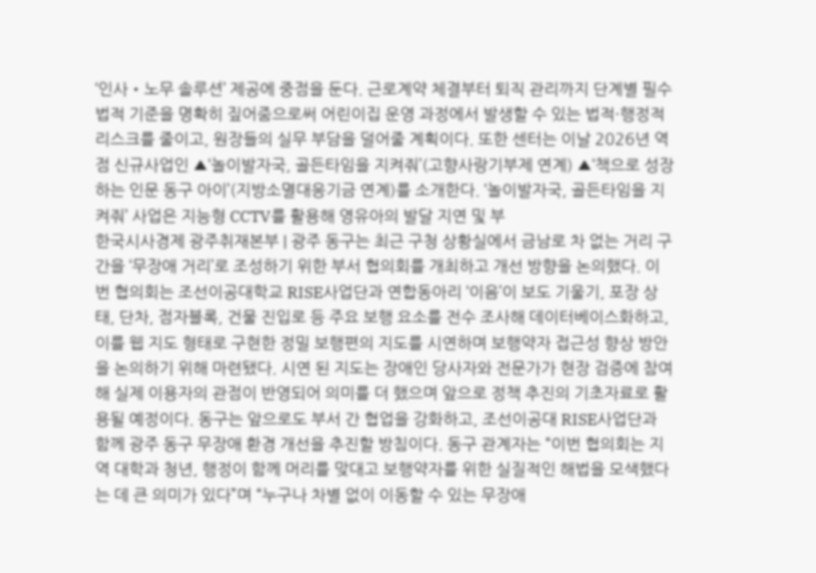‘인사‧노무 솔루션’ 제공에 중점을 둔다. 근로계약 체결부터 퇴직 관리까지 단계별 필수 법적 기준을 명확히 짚어줌으로써 어린이집 운영 과정에서 발생할 수 있는 법적·행정적 리스크를 줄이고, 원장들의 실무 부담을 덜어줄 계획이다. 또한 센터는 이날 2026년 역점 신규사업인 ▲‘놀이발자국, 골든타임을 지켜줘’(고향사랑기부제 연계) ▲‘책으로 성장하는 인문 동구 아이’(지방소멸대응기금 연계)를 소개한다. ‘놀이발자국, 골든타임을 지켜줘’ 사업은 지능형 CCTV를 활용해 영유아의 발달 지연 및 부
한국시사경제 광주취재본부 | 광주 동구는 최근 구청 상황실에서 금남로 차 없는 거리 구간을 ‘무장애 거리’로 조성하기 위한 부서 협의회를 개최하고 개선 방향을 논의했다. 이번 협의회는 조선이공대학교 RISE사업단과 연합동아리 ‘이음’이 보도 기울기, 포장 상태, 단차, 점자블록, 건물 진입로 등 주요 보행 요소를 전수 조사해 데이터베이스화하고, 이를 웹 지도 형태로 구현한 정밀 보행편의 지도를 시연하며 보행약자 접근성 향상 방안을 논의하기 위해 마련됐다. 시연 된 지도는 장애인 당사자와 전문가가 현장 검증에 참여해 실제 이용자의 관점이 반영되어 의미를 더 했으며 앞으로 정책 추진의 기초자료로 활용될 예정이다. 동구는 앞으로도 부서 간 협업을 강화하고, 조선이공대 RISE사업단과 함께 광주 동구 무장애 환경 개선을 추진할 방침이다. 동구 관계자는 “이번 협의회는 지역 대학과 청년, 행정이 함께 머리를 맞대고 보행약자를 위한 실질적인 해법을 모색했다는 데 큰 의미가 있다”며 “누구나 차별 없이 이동할 수 있는 무장애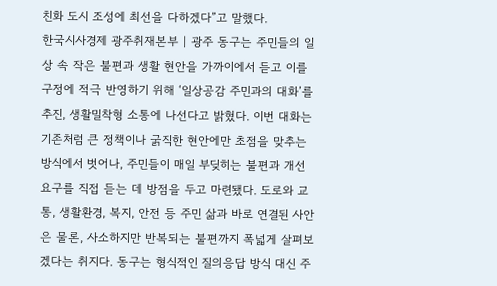친화 도시 조성에 최선을 다하겠다”고 말했다.
한국시사경제 광주취재본부 | 광주 동구는 주민들의 일상 속 작은 불편과 생활 현안을 가까이에서 듣고 이를 구정에 적극 반영하기 위해 ‘일상공감 주민과의 대화’를 추진, 생활밀착형 소통에 나선다고 밝혔다. 이번 대화는 기존처럼 큰 정책이나 굵직한 현안에만 초점을 맞추는 방식에서 벗어나, 주민들이 매일 부딪히는 불편과 개선 요구를 직접 듣는 데 방점을 두고 마련됐다. 도로와 교통, 생활환경, 복지, 안전 등 주민 삶과 바로 연결된 사안은 물론, 사소하지만 반복되는 불편까지 폭넓게 살펴보겠다는 취지다. 동구는 형식적인 질의응답 방식 대신 주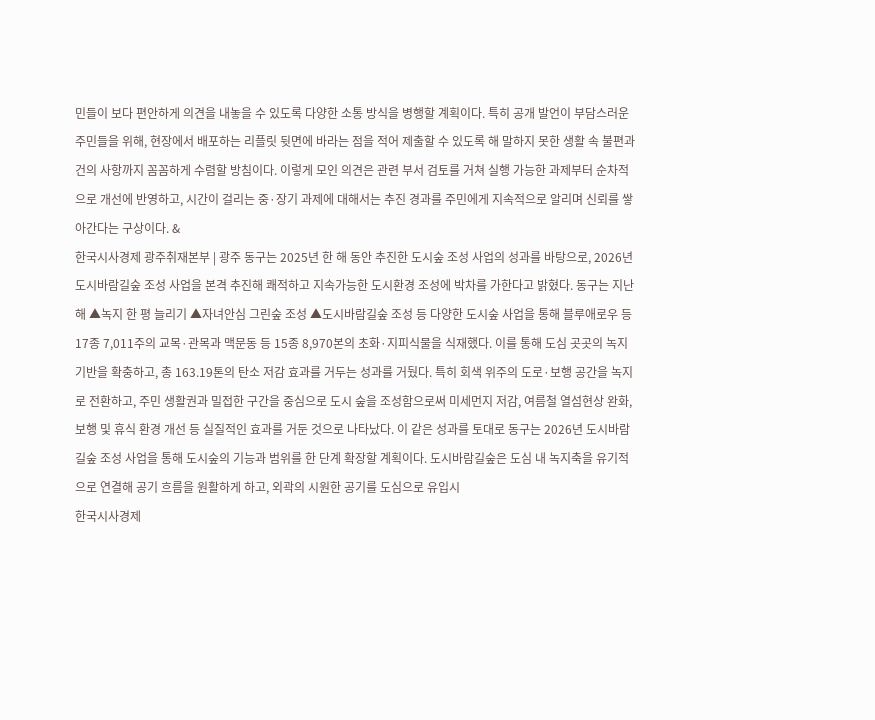민들이 보다 편안하게 의견을 내놓을 수 있도록 다양한 소통 방식을 병행할 계획이다. 특히 공개 발언이 부담스러운 주민들을 위해, 현장에서 배포하는 리플릿 뒷면에 바라는 점을 적어 제출할 수 있도록 해 말하지 못한 생활 속 불편과 건의 사항까지 꼼꼼하게 수렴할 방침이다. 이렇게 모인 의견은 관련 부서 검토를 거쳐 실행 가능한 과제부터 순차적으로 개선에 반영하고, 시간이 걸리는 중·장기 과제에 대해서는 추진 경과를 주민에게 지속적으로 알리며 신뢰를 쌓아간다는 구상이다. &
한국시사경제 광주취재본부 | 광주 동구는 2025년 한 해 동안 추진한 도시숲 조성 사업의 성과를 바탕으로, 2026년 도시바람길숲 조성 사업을 본격 추진해 쾌적하고 지속가능한 도시환경 조성에 박차를 가한다고 밝혔다. 동구는 지난해 ▲녹지 한 평 늘리기 ▲자녀안심 그린숲 조성 ▲도시바람길숲 조성 등 다양한 도시숲 사업을 통해 블루애로우 등 17종 7,011주의 교목·관목과 맥문동 등 15종 8,970본의 초화·지피식물을 식재했다. 이를 통해 도심 곳곳의 녹지 기반을 확충하고, 총 163.19톤의 탄소 저감 효과를 거두는 성과를 거뒀다. 특히 회색 위주의 도로·보행 공간을 녹지로 전환하고, 주민 생활권과 밀접한 구간을 중심으로 도시 숲을 조성함으로써 미세먼지 저감, 여름철 열섬현상 완화, 보행 및 휴식 환경 개선 등 실질적인 효과를 거둔 것으로 나타났다. 이 같은 성과를 토대로 동구는 2026년 도시바람길숲 조성 사업을 통해 도시숲의 기능과 범위를 한 단계 확장할 계획이다. 도시바람길숲은 도심 내 녹지축을 유기적으로 연결해 공기 흐름을 원활하게 하고, 외곽의 시원한 공기를 도심으로 유입시
한국시사경제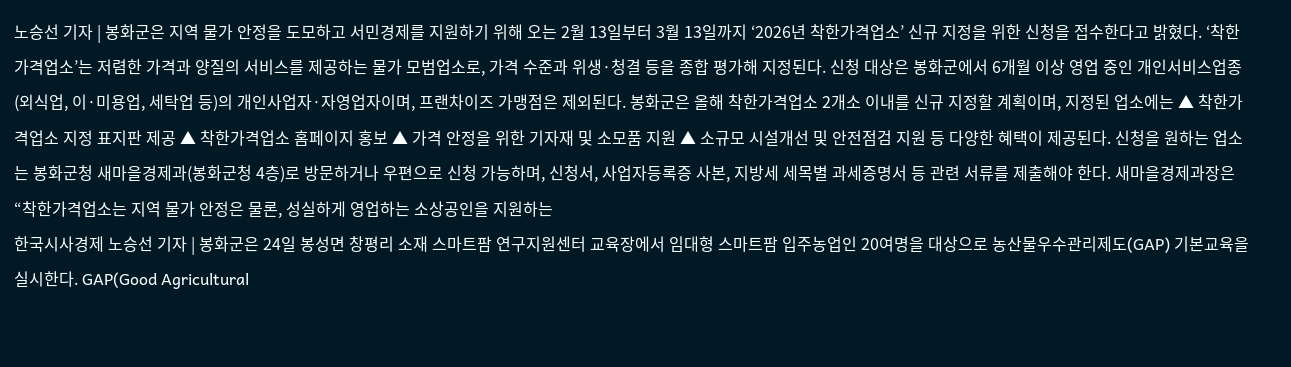노승선 기자 | 봉화군은 지역 물가 안정을 도모하고 서민경제를 지원하기 위해 오는 2월 13일부터 3월 13일까지 ‘2026년 착한가격업소’ 신규 지정을 위한 신청을 접수한다고 밝혔다. ‘착한가격업소’는 저렴한 가격과 양질의 서비스를 제공하는 물가 모범업소로, 가격 수준과 위생·청결 등을 종합 평가해 지정된다. 신청 대상은 봉화군에서 6개월 이상 영업 중인 개인서비스업종(외식업, 이·미용업, 세탁업 등)의 개인사업자·자영업자이며, 프랜차이즈 가맹점은 제외된다. 봉화군은 올해 착한가격업소 2개소 이내를 신규 지정할 계획이며, 지정된 업소에는 ▲ 착한가격업소 지정 표지판 제공 ▲ 착한가격업소 홈페이지 홍보 ▲ 가격 안정을 위한 기자재 및 소모품 지원 ▲ 소규모 시설개선 및 안전점검 지원 등 다양한 혜택이 제공된다. 신청을 원하는 업소는 봉화군청 새마을경제과(봉화군청 4층)로 방문하거나 우편으로 신청 가능하며, 신청서, 사업자등록증 사본, 지방세 세목별 과세증명서 등 관련 서류를 제출해야 한다. 새마을경제과장은 “착한가격업소는 지역 물가 안정은 물론, 성실하게 영업하는 소상공인을 지원하는
한국시사경제 노승선 기자 | 봉화군은 24일 봉성면 창평리 소재 스마트팜 연구지원센터 교육장에서 임대형 스마트팜 입주농업인 20여명을 대상으로 농산물우수관리제도(GAP) 기본교육을 실시한다. GAP(Good Agricultural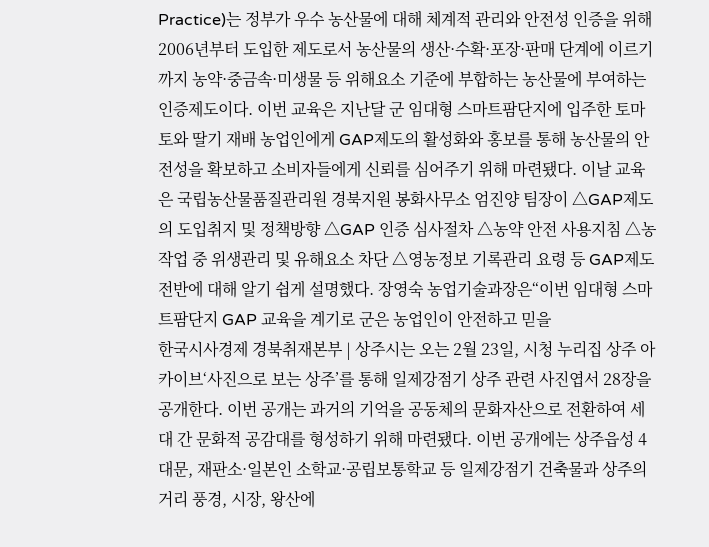Practice)는 정부가 우수 농산물에 대해 체계적 관리와 안전성 인증을 위해 2006년부터 도입한 제도로서 농산물의 생산·수확·포장·판매 단계에 이르기까지 농약·중금속·미생물 등 위해요소 기준에 부합하는 농산물에 부여하는 인증제도이다. 이번 교육은 지난달 군 임대형 스마트팜단지에 입주한 토마토와 딸기 재배 농업인에게 GAP제도의 활성화와 홍보를 통해 농산물의 안전성을 확보하고 소비자들에게 신뢰를 심어주기 위해 마련됐다. 이날 교육은 국립농산물품질관리원 경북지원 봉화사무소 엄진양 팀장이 △GAP제도의 도입취지 및 정책방향 △GAP 인증 심사절차 △농약 안전 사용지침 △농작업 중 위생관리 및 유해요소 차단 △영농정보 기록관리 요령 등 GAP제도 전반에 대해 알기 쉽게 설명했다. 장영숙 농업기술과장은“이번 임대형 스마트팜단지 GAP 교육을 계기로 군은 농업인이 안전하고 믿을
한국시사경제 경북취재본부 | 상주시는 오는 2월 23일, 시청 누리집 상주 아카이브‘사진으로 보는 상주’를 통해 일제강점기 상주 관련 사진엽서 28장을 공개한다. 이번 공개는 과거의 기억을 공동체의 문화자산으로 전환하여 세대 간 문화적 공감대를 형성하기 위해 마련됐다. 이번 공개에는 상주읍성 4대문, 재판소·일본인 소학교·공립보통학교 등 일제강점기 건축물과 상주의 거리 풍경, 시장, 왕산에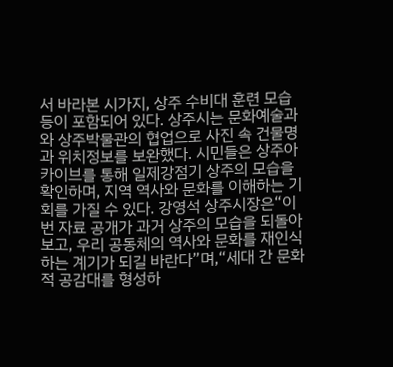서 바라본 시가지, 상주 수비대 훈련 모습 등이 포함되어 있다. 상주시는 문화예술과와 상주박물관의 협업으로 사진 속 건물명 과 위치정보를 보완했다. 시민들은 상주아카이브를 통해 일제강점기 상주의 모습을 확인하며, 지역 역사와 문화를 이해하는 기회를 가질 수 있다. 강영석 상주시장은“이번 자료 공개가 과거 상주의 모습을 되돌아보고, 우리 공동체의 역사와 문화를 재인식하는 계기가 되길 바란다”며,“세대 간 문화적 공감대를 형성하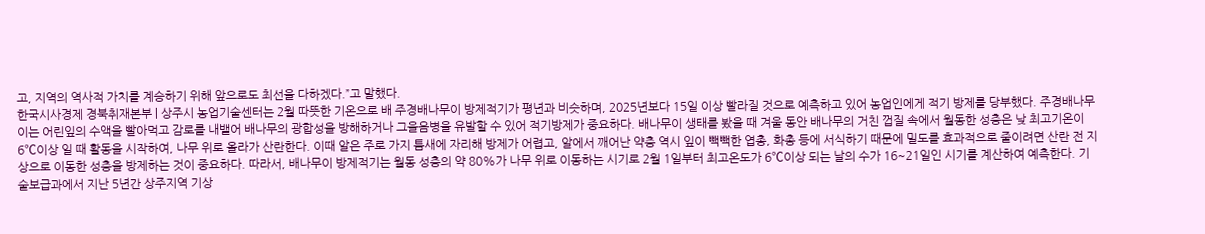고, 지역의 역사적 가치를 계승하기 위해 앞으로도 최선을 다하겠다.”고 말했다.
한국시사경제 경북취재본부 | 상주시 농업기술센터는 2월 따뜻한 기온으로 배 주경배나무이 방제적기가 평년과 비슷하며, 2025년보다 15일 이상 빨라질 것으로 예측하고 있어 농업인에게 적기 방제를 당부했다. 주경배나무이는 어린잎의 수액을 빨아먹고 감로를 내뱉어 배나무의 광합성을 방해하거나 그을음병을 유발할 수 있어 적기방제가 중요하다. 배나무이 생태를 봤을 때 겨울 동안 배나무의 거친 껍질 속에서 월동한 성충은 낮 최고기온이 6℃이상 일 때 활동을 시작하여, 나무 위로 올라가 산란한다. 이때 알은 주로 가지 틈새에 자리해 방제가 어렵고, 알에서 깨어난 약충 역시 잎이 빽빽한 엽총, 화총 등에 서식하기 때문에 밀도를 효과적으로 줄이려면 산란 전 지상으로 이동한 성충을 방제하는 것이 중요하다. 따라서, 배나무이 방제적기는 월동 성충의 약 80%가 나무 위로 이동하는 시기로 2월 1일부터 최고온도가 6℃이상 되는 날의 수가 16~21일인 시기를 계산하여 예측한다. 기술보급과에서 지난 5년간 상주지역 기상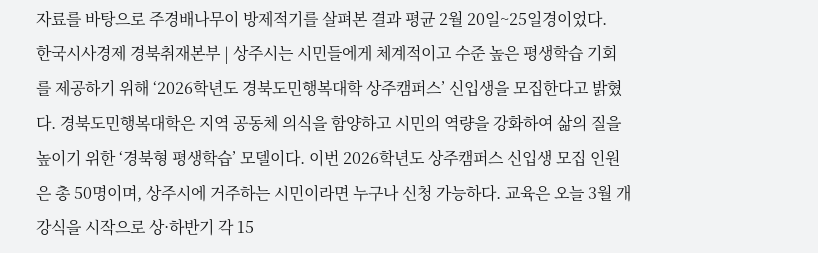자료를 바탕으로 주경배나무이 방제적기를 살펴본 결과 평균 2월 20일~25일경이었다.
한국시사경제 경북취재본부 | 상주시는 시민들에게 체계적이고 수준 높은 평생학습 기회를 제공하기 위해 ‘2026학년도 경북도민행복대학 상주캠퍼스’ 신입생을 모집한다고 밝혔다. 경북도민행복대학은 지역 공동체 의식을 함양하고 시민의 역량을 강화하여 삶의 질을 높이기 위한 ‘경북형 평생학습’ 모델이다. 이번 2026학년도 상주캠퍼스 신입생 모집 인원은 총 50명이며, 상주시에 거주하는 시민이라면 누구나 신청 가능하다. 교육은 오늘 3월 개강식을 시작으로 상·하반기 각 15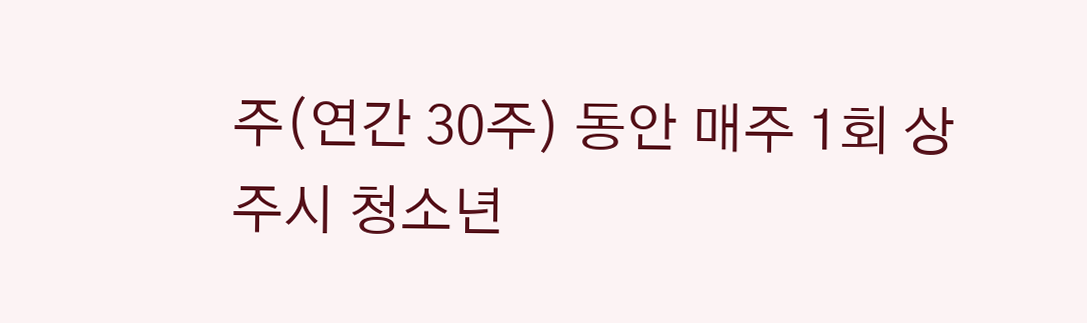주(연간 30주) 동안 매주 1회 상주시 청소년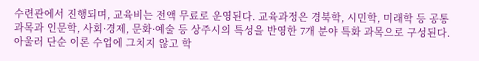수련관에서 진행되며, 교육비는 전액 무료로 운영된다. 교육과정은 경북학, 시민학, 미래학 등 공통 과목과 인문학, 사회·경제, 문화·예술 등 상주시의 특성을 반영한 7개 분야 특화 과목으로 구성된다. 아울러 단순 이론 수업에 그치지 않고 학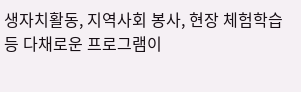생자치활동, 지역사회 봉사, 현장 체험학습 등 다채로운 프로그램이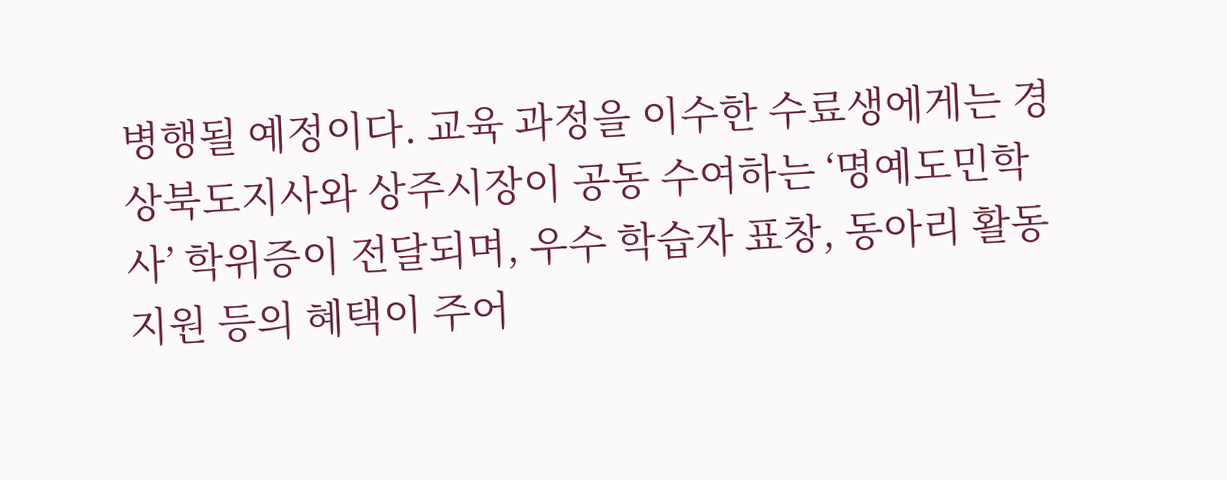병행될 예정이다. 교육 과정을 이수한 수료생에게는 경상북도지사와 상주시장이 공동 수여하는 ‘명예도민학사’ 학위증이 전달되며, 우수 학습자 표창, 동아리 활동 지원 등의 혜택이 주어